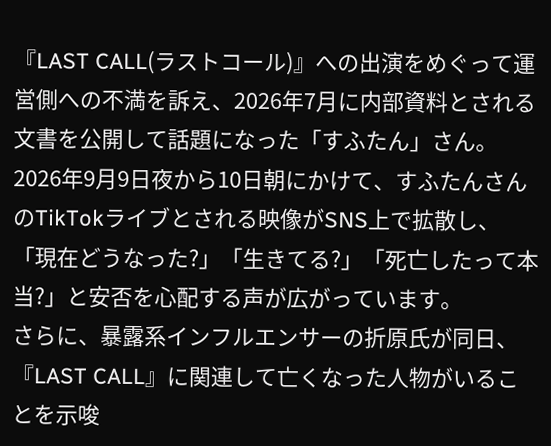『LAST CALL(ラストコール)』への出演をめぐって運営側への不満を訴え、2026年7月に内部資料とされる文書を公開して話題になった「すふたん」さん。
2026年9月9日夜から10日朝にかけて、すふたんさんのTikTokライブとされる映像がSNS上で拡散し、「現在どうなった?」「生きてる?」「死亡したって本当?」と安否を心配する声が広がっています。
さらに、暴露系インフルエンサーの折原氏が同日、『LAST CALL』に関連して亡くなった人物がいることを示唆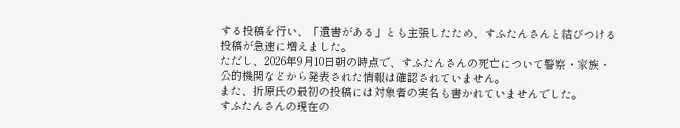する投稿を行い、「遺書がある」とも主張したため、すふたんさんと結びつける投稿が急速に増えました。
ただし、2026年9月10日朝の時点で、すふたんさんの死亡について警察・家族・公的機関などから発表された情報は確認されていません。
また、折原氏の最初の投稿には対象者の実名も書かれていませんでした。
すふたんさんの現在の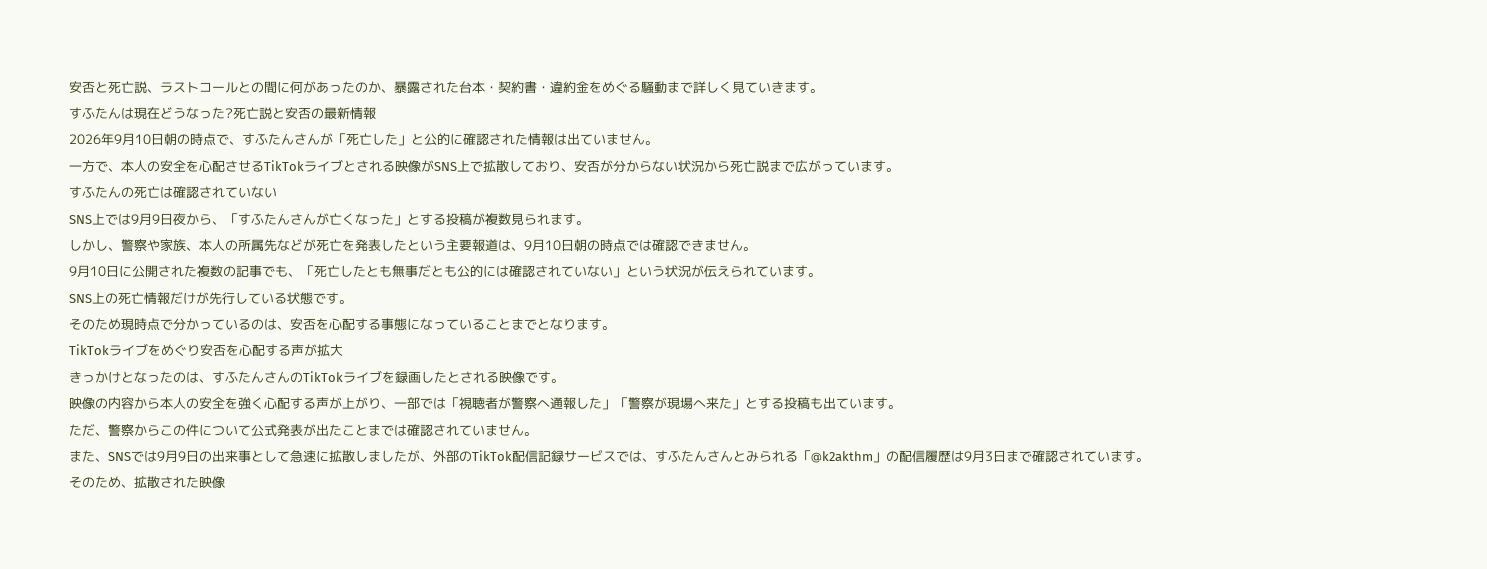安否と死亡説、ラストコールとの間に何があったのか、暴露された台本・契約書・違約金をめぐる騒動まで詳しく見ていきます。
すふたんは現在どうなった?死亡説と安否の最新情報
2026年9月10日朝の時点で、すふたんさんが「死亡した」と公的に確認された情報は出ていません。
一方で、本人の安全を心配させるTikTokライブとされる映像がSNS上で拡散しており、安否が分からない状況から死亡説まで広がっています。
すふたんの死亡は確認されていない
SNS上では9月9日夜から、「すふたんさんが亡くなった」とする投稿が複数見られます。
しかし、警察や家族、本人の所属先などが死亡を発表したという主要報道は、9月10日朝の時点では確認できません。
9月10日に公開された複数の記事でも、「死亡したとも無事だとも公的には確認されていない」という状況が伝えられています。
SNS上の死亡情報だけが先行している状態です。
そのため現時点で分かっているのは、安否を心配する事態になっていることまでとなります。
TikTokライブをめぐり安否を心配する声が拡大
きっかけとなったのは、すふたんさんのTikTokライブを録画したとされる映像です。
映像の内容から本人の安全を強く心配する声が上がり、一部では「視聴者が警察へ通報した」「警察が現場へ来た」とする投稿も出ています。
ただ、警察からこの件について公式発表が出たことまでは確認されていません。
また、SNSでは9月9日の出来事として急速に拡散しましたが、外部のTikTok配信記録サービスでは、すふたんさんとみられる「@k2akthm」の配信履歴は9月3日まで確認されています。
そのため、拡散された映像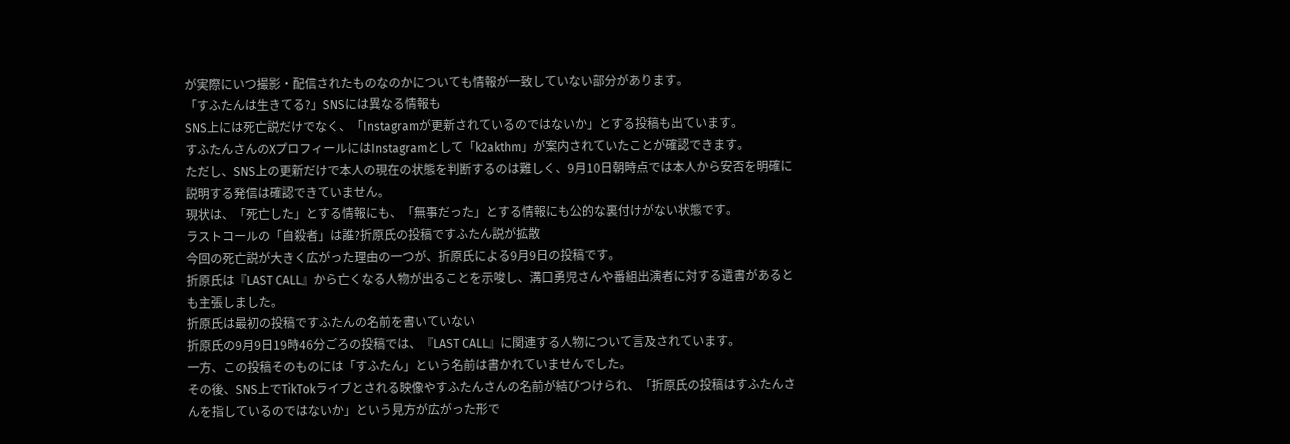が実際にいつ撮影・配信されたものなのかについても情報が一致していない部分があります。
「すふたんは生きてる?」SNSには異なる情報も
SNS上には死亡説だけでなく、「Instagramが更新されているのではないか」とする投稿も出ています。
すふたんさんのXプロフィールにはInstagramとして「k2akthm」が案内されていたことが確認できます。
ただし、SNS上の更新だけで本人の現在の状態を判断するのは難しく、9月10日朝時点では本人から安否を明確に説明する発信は確認できていません。
現状は、「死亡した」とする情報にも、「無事だった」とする情報にも公的な裏付けがない状態です。
ラストコールの「自殺者」は誰?折原氏の投稿ですふたん説が拡散
今回の死亡説が大きく広がった理由の一つが、折原氏による9月9日の投稿です。
折原氏は『LAST CALL』から亡くなる人物が出ることを示唆し、溝口勇児さんや番組出演者に対する遺書があるとも主張しました。
折原氏は最初の投稿ですふたんの名前を書いていない
折原氏の9月9日19時46分ごろの投稿では、『LAST CALL』に関連する人物について言及されています。
一方、この投稿そのものには「すふたん」という名前は書かれていませんでした。
その後、SNS上でTikTokライブとされる映像やすふたんさんの名前が結びつけられ、「折原氏の投稿はすふたんさんを指しているのではないか」という見方が広がった形で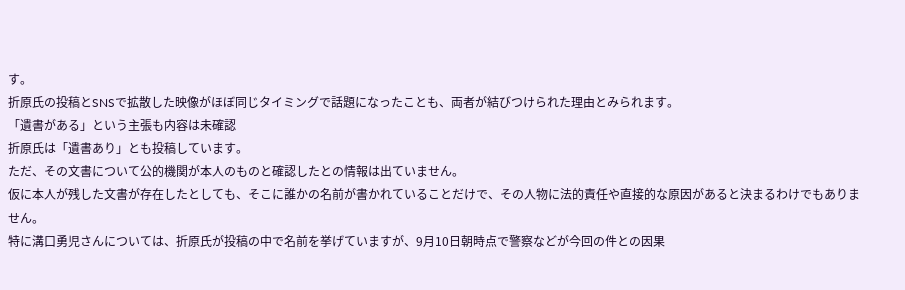す。
折原氏の投稿とSNSで拡散した映像がほぼ同じタイミングで話題になったことも、両者が結びつけられた理由とみられます。
「遺書がある」という主張も内容は未確認
折原氏は「遺書あり」とも投稿しています。
ただ、その文書について公的機関が本人のものと確認したとの情報は出ていません。
仮に本人が残した文書が存在したとしても、そこに誰かの名前が書かれていることだけで、その人物に法的責任や直接的な原因があると決まるわけでもありません。
特に溝口勇児さんについては、折原氏が投稿の中で名前を挙げていますが、9月10日朝時点で警察などが今回の件との因果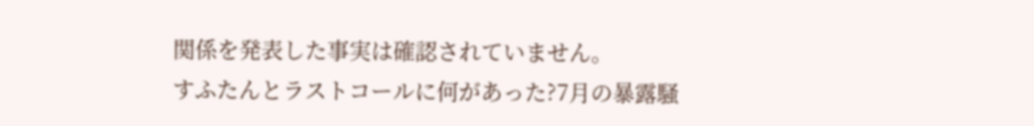関係を発表した事実は確認されていません。
すふたんとラストコールに何があった?7月の暴露騒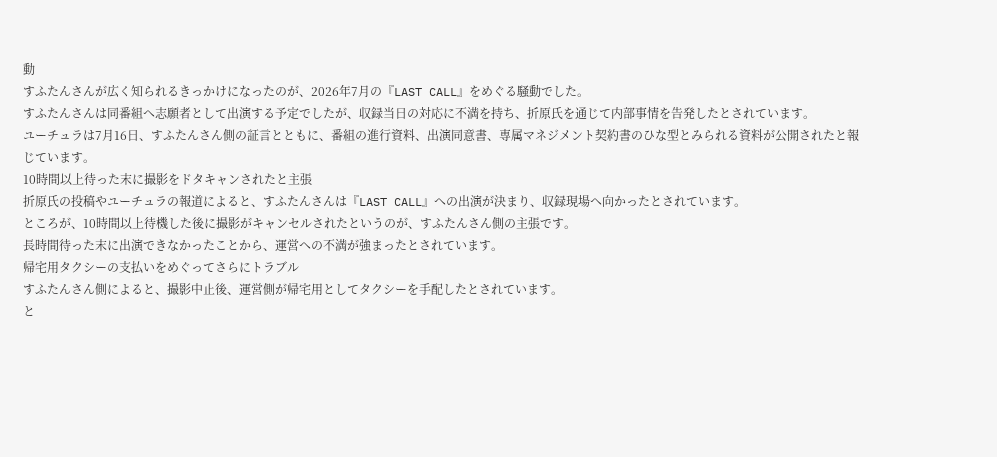動
すふたんさんが広く知られるきっかけになったのが、2026年7月の『LAST CALL』をめぐる騒動でした。
すふたんさんは同番組へ志願者として出演する予定でしたが、収録当日の対応に不満を持ち、折原氏を通じて内部事情を告発したとされています。
ユーチュラは7月16日、すふたんさん側の証言とともに、番組の進行資料、出演同意書、専属マネジメント契約書のひな型とみられる資料が公開されたと報じています。
10時間以上待った末に撮影をドタキャンされたと主張
折原氏の投稿やユーチュラの報道によると、すふたんさんは『LAST CALL』への出演が決まり、収録現場へ向かったとされています。
ところが、10時間以上待機した後に撮影がキャンセルされたというのが、すふたんさん側の主張です。
長時間待った末に出演できなかったことから、運営への不満が強まったとされています。
帰宅用タクシーの支払いをめぐってさらにトラブル
すふたんさん側によると、撮影中止後、運営側が帰宅用としてタクシーを手配したとされています。
と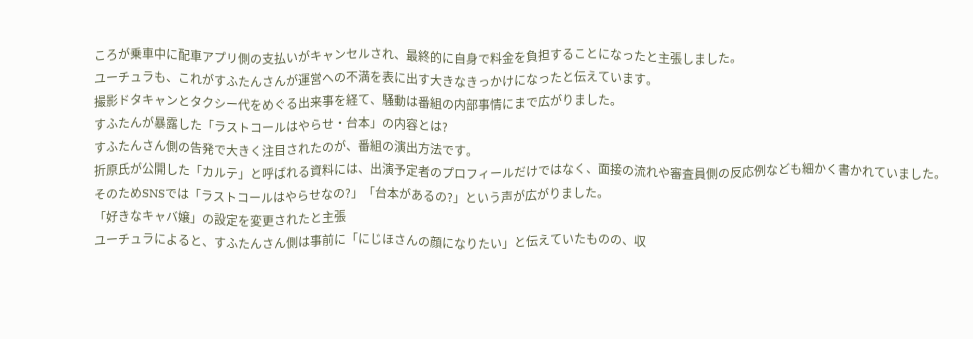ころが乗車中に配車アプリ側の支払いがキャンセルされ、最終的に自身で料金を負担することになったと主張しました。
ユーチュラも、これがすふたんさんが運営への不満を表に出す大きなきっかけになったと伝えています。
撮影ドタキャンとタクシー代をめぐる出来事を経て、騒動は番組の内部事情にまで広がりました。
すふたんが暴露した「ラストコールはやらせ・台本」の内容とは?
すふたんさん側の告発で大きく注目されたのが、番組の演出方法です。
折原氏が公開した「カルテ」と呼ばれる資料には、出演予定者のプロフィールだけではなく、面接の流れや審査員側の反応例なども細かく書かれていました。
そのためSNSでは「ラストコールはやらせなの?」「台本があるの?」という声が広がりました。
「好きなキャバ嬢」の設定を変更されたと主張
ユーチュラによると、すふたんさん側は事前に「にじほさんの顔になりたい」と伝えていたものの、収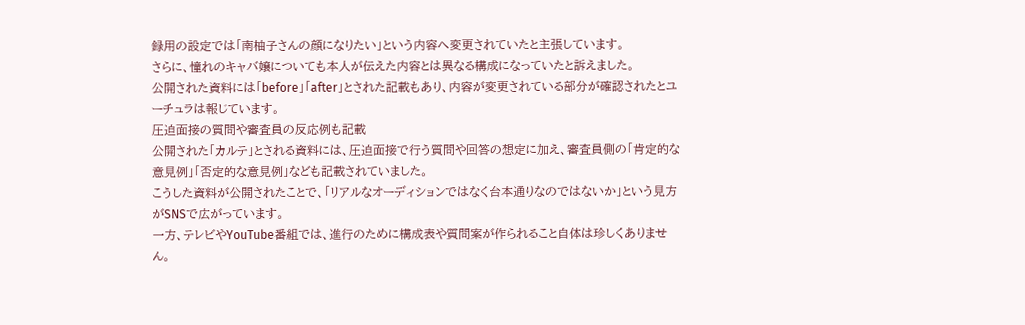録用の設定では「南柚子さんの顔になりたい」という内容へ変更されていたと主張しています。
さらに、憧れのキャバ嬢についても本人が伝えた内容とは異なる構成になっていたと訴えました。
公開された資料には「before」「after」とされた記載もあり、内容が変更されている部分が確認されたとユーチュラは報じています。
圧迫面接の質問や審査員の反応例も記載
公開された「カルテ」とされる資料には、圧迫面接で行う質問や回答の想定に加え、審査員側の「肯定的な意見例」「否定的な意見例」なども記載されていました。
こうした資料が公開されたことで、「リアルなオーディションではなく台本通りなのではないか」という見方がSNSで広がっています。
一方、テレビやYouTube番組では、進行のために構成表や質問案が作られること自体は珍しくありません。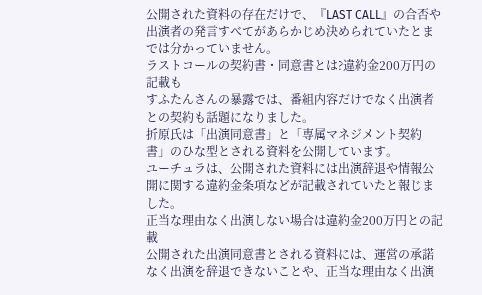公開された資料の存在だけで、『LAST CALL』の合否や出演者の発言すべてがあらかじめ決められていたとまでは分かっていません。
ラストコールの契約書・同意書とは?違約金200万円の記載も
すふたんさんの暴露では、番組内容だけでなく出演者との契約も話題になりました。
折原氏は「出演同意書」と「専属マネジメント契約書」のひな型とされる資料を公開しています。
ユーチュラは、公開された資料には出演辞退や情報公開に関する違約金条項などが記載されていたと報じました。
正当な理由なく出演しない場合は違約金200万円との記載
公開された出演同意書とされる資料には、運営の承諾なく出演を辞退できないことや、正当な理由なく出演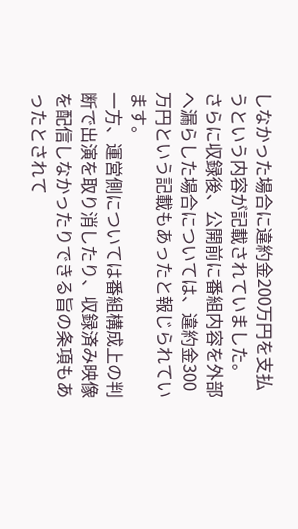しなかった場合に違約金200万円を支払うという内容が記載されていました。
さらに収録後、公開前に番組内容を外部へ漏らした場合については、違約金300万円という記載もあったと報じられています。
一方、運営側については番組構成上の判断で出演を取り消したり、収録済み映像を配信しなかったりできる旨の条項もあったとされて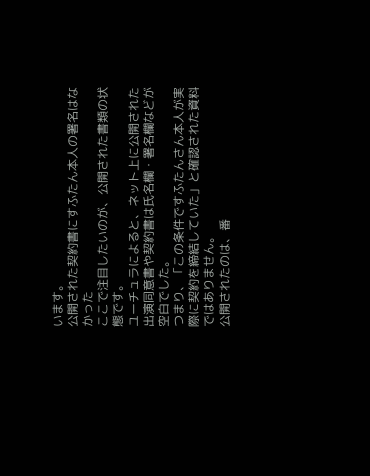います。
公開された契約書にすふたん本人の署名はなかった
ここで注目したいのが、公開された書類の状態です。
ユーチュラによると、ネット上に公開された出演同意書や契約書は氏名欄・署名欄などが空白でした。
つまり、「この条件ですふたんさん本人が実際に契約を締結していた」と確認された資料ではありません。
公開されたのは、番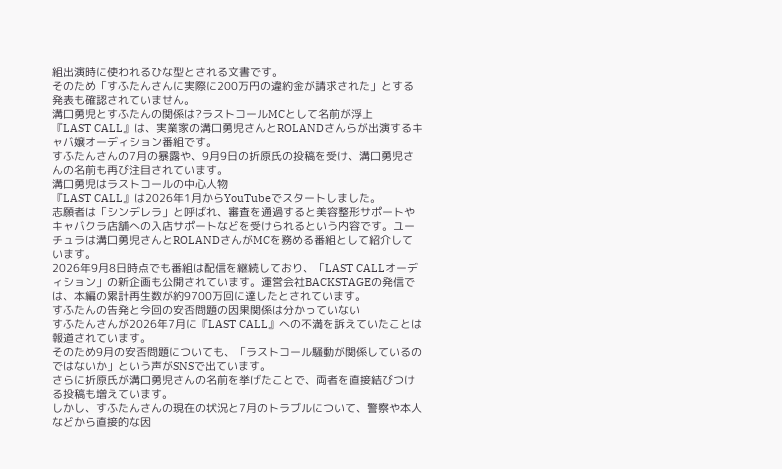組出演時に使われるひな型とされる文書です。
そのため「すふたんさんに実際に200万円の違約金が請求された」とする発表も確認されていません。
溝口勇児とすふたんの関係は?ラストコールMCとして名前が浮上
『LAST CALL』は、実業家の溝口勇児さんとROLANDさんらが出演するキャバ嬢オーディション番組です。
すふたんさんの7月の暴露や、9月9日の折原氏の投稿を受け、溝口勇児さんの名前も再び注目されています。
溝口勇児はラストコールの中心人物
『LAST CALL』は2026年1月からYouTubeでスタートしました。
志願者は「シンデレラ」と呼ばれ、審査を通過すると美容整形サポートやキャバクラ店舗への入店サポートなどを受けられるという内容です。ユーチュラは溝口勇児さんとROLANDさんがMCを務める番組として紹介しています。
2026年9月8日時点でも番組は配信を継続しており、「LAST CALLオーディション」の新企画も公開されています。運営会社BACKSTAGEの発信では、本編の累計再生数が約9700万回に達したとされています。
すふたんの告発と今回の安否問題の因果関係は分かっていない
すふたんさんが2026年7月に『LAST CALL』への不満を訴えていたことは報道されています。
そのため9月の安否問題についても、「ラストコール騒動が関係しているのではないか」という声がSNSで出ています。
さらに折原氏が溝口勇児さんの名前を挙げたことで、両者を直接結びつける投稿も増えています。
しかし、すふたんさんの現在の状況と7月のトラブルについて、警察や本人などから直接的な因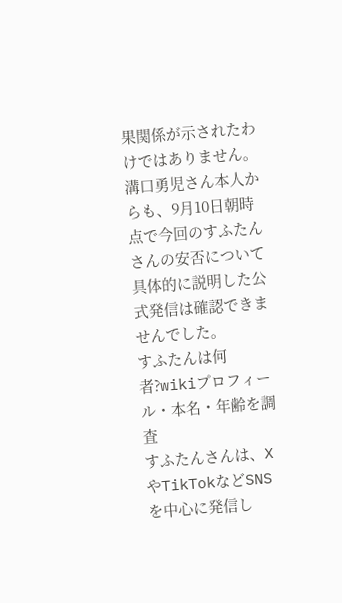果関係が示されたわけではありません。
溝口勇児さん本人からも、9月10日朝時点で今回のすふたんさんの安否について具体的に説明した公式発信は確認できませんでした。
すふたんは何者?wikiプロフィール・本名・年齢を調査
すふたんさんは、XやTikTokなどSNSを中心に発信し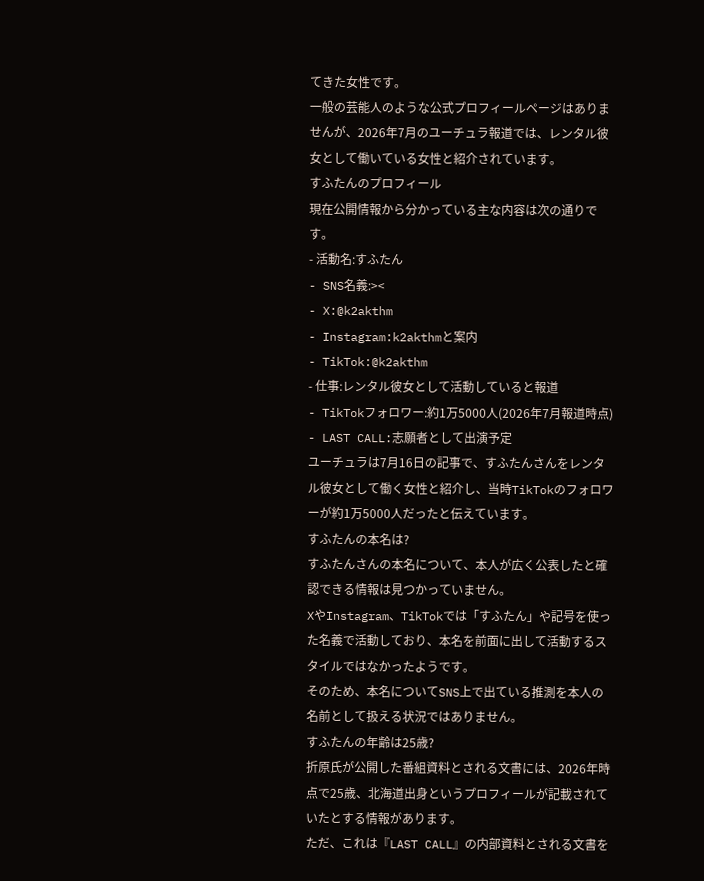てきた女性です。
一般の芸能人のような公式プロフィールページはありませんが、2026年7月のユーチュラ報道では、レンタル彼女として働いている女性と紹介されています。
すふたんのプロフィール
現在公開情報から分かっている主な内容は次の通りです。
- 活動名:すふたん
- SNS名義:><
- X:@k2akthm
- Instagram:k2akthmと案内
- TikTok:@k2akthm
- 仕事:レンタル彼女として活動していると報道
- TikTokフォロワー:約1万5000人(2026年7月報道時点)
- LAST CALL:志願者として出演予定
ユーチュラは7月16日の記事で、すふたんさんをレンタル彼女として働く女性と紹介し、当時TikTokのフォロワーが約1万5000人だったと伝えています。
すふたんの本名は?
すふたんさんの本名について、本人が広く公表したと確認できる情報は見つかっていません。
XやInstagram、TikTokでは「すふたん」や記号を使った名義で活動しており、本名を前面に出して活動するスタイルではなかったようです。
そのため、本名についてSNS上で出ている推測を本人の名前として扱える状況ではありません。
すふたんの年齢は25歳?
折原氏が公開した番組資料とされる文書には、2026年時点で25歳、北海道出身というプロフィールが記載されていたとする情報があります。
ただ、これは『LAST CALL』の内部資料とされる文書を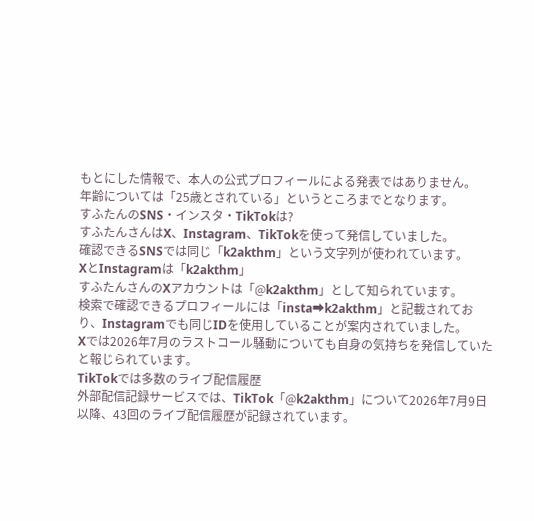もとにした情報で、本人の公式プロフィールによる発表ではありません。
年齢については「25歳とされている」というところまでとなります。
すふたんのSNS・インスタ・TikTokは?
すふたんさんはX、Instagram、TikTokを使って発信していました。
確認できるSNSでは同じ「k2akthm」という文字列が使われています。
XとInstagramは「k2akthm」
すふたんさんのXアカウントは「@k2akthm」として知られています。
検索で確認できるプロフィールには「insta➡k2akthm」と記載されており、Instagramでも同じIDを使用していることが案内されていました。
Xでは2026年7月のラストコール騒動についても自身の気持ちを発信していたと報じられています。
TikTokでは多数のライブ配信履歴
外部配信記録サービスでは、TikTok「@k2akthm」について2026年7月9日以降、43回のライブ配信履歴が記録されています。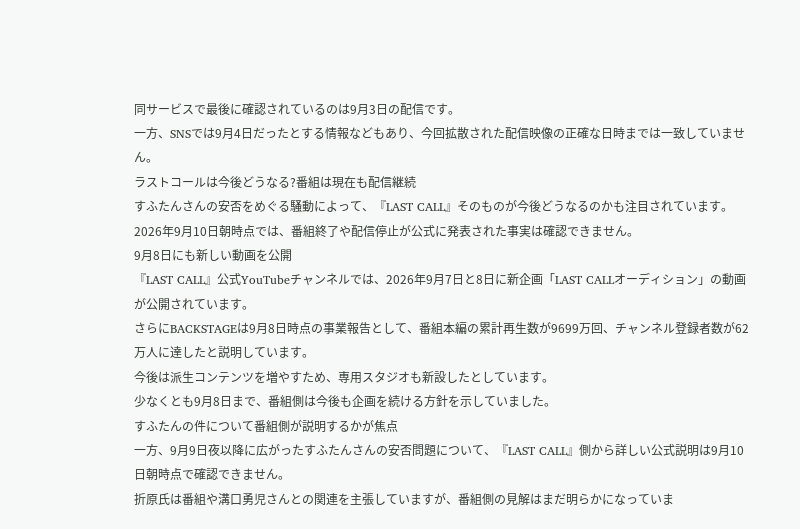同サービスで最後に確認されているのは9月3日の配信です。
一方、SNSでは9月4日だったとする情報などもあり、今回拡散された配信映像の正確な日時までは一致していません。
ラストコールは今後どうなる?番組は現在も配信継続
すふたんさんの安否をめぐる騒動によって、『LAST CALL』そのものが今後どうなるのかも注目されています。
2026年9月10日朝時点では、番組終了や配信停止が公式に発表された事実は確認できません。
9月8日にも新しい動画を公開
『LAST CALL』公式YouTubeチャンネルでは、2026年9月7日と8日に新企画「LAST CALLオーディション」の動画が公開されています。
さらにBACKSTAGEは9月8日時点の事業報告として、番組本編の累計再生数が9699万回、チャンネル登録者数が62万人に達したと説明しています。
今後は派生コンテンツを増やすため、専用スタジオも新設したとしています。
少なくとも9月8日まで、番組側は今後も企画を続ける方針を示していました。
すふたんの件について番組側が説明するかが焦点
一方、9月9日夜以降に広がったすふたんさんの安否問題について、『LAST CALL』側から詳しい公式説明は9月10日朝時点で確認できません。
折原氏は番組や溝口勇児さんとの関連を主張していますが、番組側の見解はまだ明らかになっていま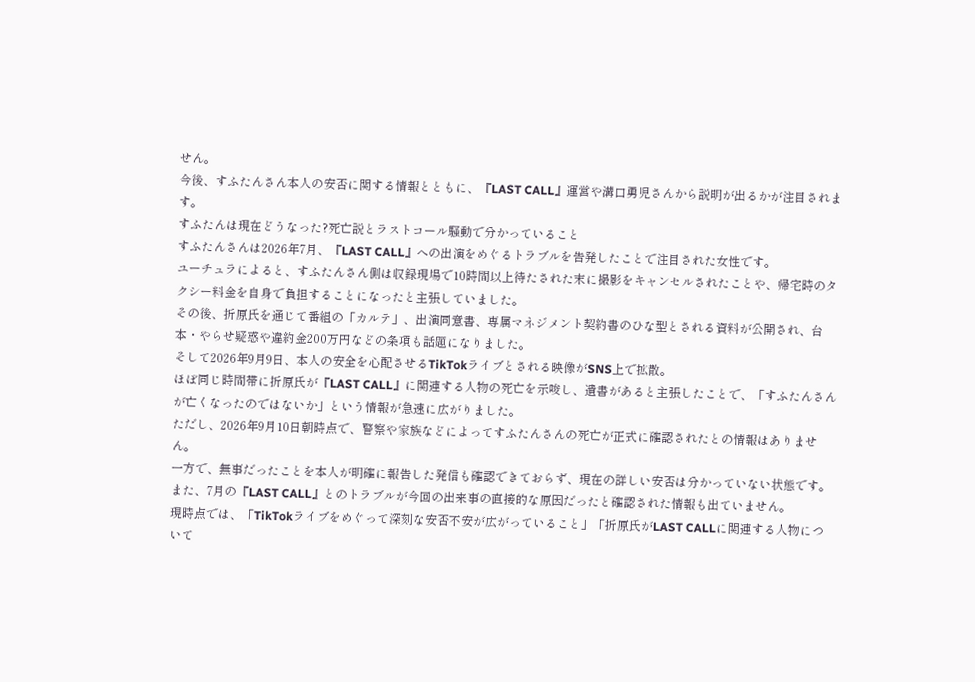せん。
今後、すふたんさん本人の安否に関する情報とともに、『LAST CALL』運営や溝口勇児さんから説明が出るかが注目されます。
すふたんは現在どうなった?死亡説とラストコール騒動で分かっていること
すふたんさんは2026年7月、『LAST CALL』への出演をめぐるトラブルを告発したことで注目された女性です。
ユーチュラによると、すふたんさん側は収録現場で10時間以上待たされた末に撮影をキャンセルされたことや、帰宅時のタクシー料金を自身で負担することになったと主張していました。
その後、折原氏を通じて番組の「カルテ」、出演同意書、専属マネジメント契約書のひな型とされる資料が公開され、台本・やらせ疑惑や違約金200万円などの条項も話題になりました。
そして2026年9月9日、本人の安全を心配させるTikTokライブとされる映像がSNS上で拡散。
ほぼ同じ時間帯に折原氏が『LAST CALL』に関連する人物の死亡を示唆し、遺書があると主張したことで、「すふたんさんが亡くなったのではないか」という情報が急速に広がりました。
ただし、2026年9月10日朝時点で、警察や家族などによってすふたんさんの死亡が正式に確認されたとの情報はありません。
一方で、無事だったことを本人が明確に報告した発信も確認できておらず、現在の詳しい安否は分かっていない状態です。
また、7月の『LAST CALL』とのトラブルが今回の出来事の直接的な原因だったと確認された情報も出ていません。
現時点では、「TikTokライブをめぐって深刻な安否不安が広がっていること」「折原氏がLAST CALLに関連する人物について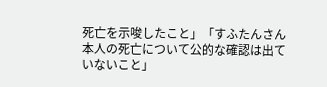死亡を示唆したこと」「すふたんさん本人の死亡について公的な確認は出ていないこと」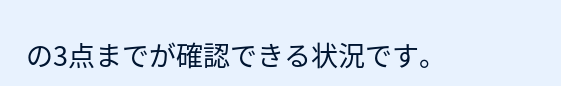の3点までが確認できる状況です。